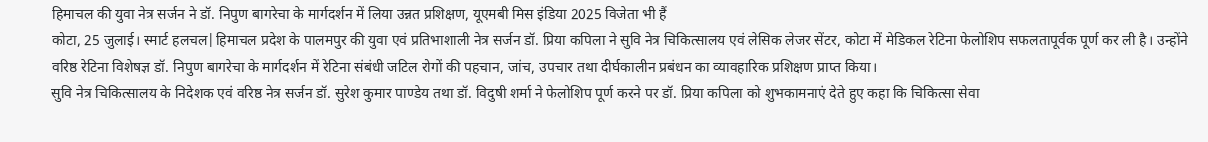हिमाचल की युवा नेत्र सर्जन ने डॉ. निपुण बागरेचा के मार्गदर्शन में लिया उन्नत प्रशिक्षण, यूएमबी मिस इंडिया 2025 विजेता भी हैं
कोटा, 25 जुलाई। स्मार्ट हलचल|हिमाचल प्रदेश के पालमपुर की युवा एवं प्रतिभाशाली नेत्र सर्जन डॉ. प्रिया कपिला ने सुवि नेत्र चिकित्सालय एवं लेसिक लेजर सेंटर, कोटा में मेडिकल रेटिना फेलोशिप सफलतापूर्वक पूर्ण कर ली है। उन्होंने वरिष्ठ रेटिना विशेषज्ञ डॉ. निपुण बागरेचा के मार्गदर्शन में रेटिना संबंधी जटिल रोगों की पहचान, जांच, उपचार तथा दीर्घकालीन प्रबंधन का व्यावहारिक प्रशिक्षण प्राप्त किया।
सुवि नेत्र चिकित्सालय के निदेशक एवं वरिष्ठ नेत्र सर्जन डॉ. सुरेश कुमार पाण्डेय तथा डॉ. विदुषी शर्मा ने फेलोशिप पूर्ण करने पर डॉ. प्रिया कपिला को शुभकामनाएं देते हुए कहा कि चिकित्सा सेवा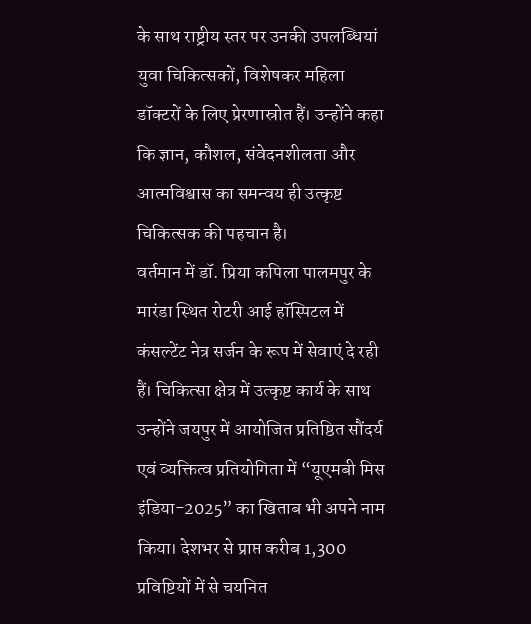के साथ राष्ट्रीय स्तर पर उनकी उपलब्धियां युवा चिकित्सकों, विशेषकर महिला डॉक्टरों के लिए प्रेरणास्रोत हैं। उन्होंने कहा कि ज्ञान, कौशल, संवेदनशीलता और आत्मविश्वास का समन्वय ही उत्कृष्ट चिकित्सक की पहचान है।
वर्तमान में डॉ. प्रिया कपिला पालमपुर के मारंडा स्थित रोटरी आई हॉस्पिटल में कंसल्टेंट नेत्र सर्जन के रूप में सेवाएं दे रही हैं। चिकित्सा क्षेत्र में उत्कृष्ट कार्य के साथ उन्होंने जयपुर में आयोजित प्रतिष्ठित सौंदर्य एवं व्यक्तित्व प्रतियोगिता में “यूएमबी मिस इंडिया-2025” का खिताब भी अपने नाम किया। देशभर से प्राप्त करीब 1,300 प्रविष्टियों में से चयनित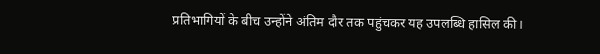प्रतिभागियों के बीच उन्होंने अंतिम दौर तक पहुंचकर यह उपलब्धि हासिल की।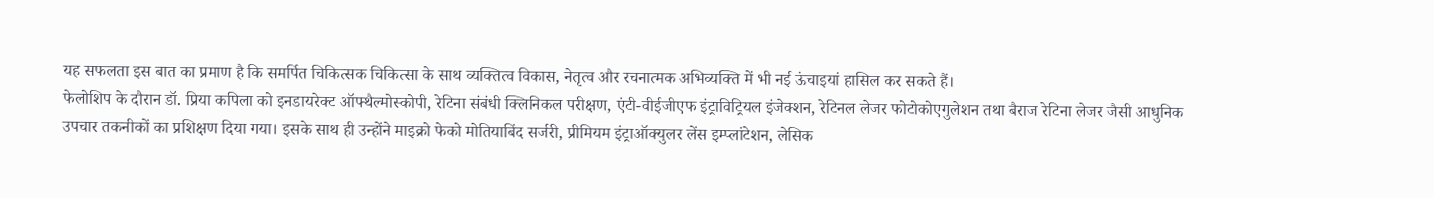यह सफलता इस बात का प्रमाण है कि समर्पित चिकित्सक चिकित्सा के साथ व्यक्तित्व विकास, नेतृत्व और रचनात्मक अभिव्यक्ति में भी नई ऊंचाइयां हासिल कर सकते हैं।
फेलोशिप के दौरान डॉ. प्रिया कपिला को इनडायरेक्ट ऑफ्थैल्मोस्कोपी, रेटिना संबंधी क्लिनिकल परीक्षण, एंटी-वीईजीएफ इंट्राविट्रियल इंजेक्शन, रेटिनल लेजर फोटोकोएगुलेशन तथा बैराज रेटिना लेजर जैसी आधुनिक उपचार तकनीकों का प्रशिक्षण दिया गया। इसके साथ ही उन्होंने माइक्रो फेको मोतियाबिंद सर्जरी, प्रीमियम इंट्राऑक्युलर लेंस इम्प्लांटेशन, लेसिक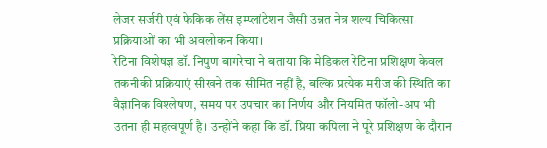लेजर सर्जरी एवं फेकिक लेंस इम्प्लांटेशन जैसी उन्नत नेत्र शल्य चिकित्सा प्रक्रियाओं का भी अवलोकन किया।
रेटिना विशेषज्ञ डॉ. निपुण बागरेचा ने बताया कि मेडिकल रेटिना प्रशिक्षण केवल तकनीकी प्रक्रियाएं सीखने तक सीमित नहीं है, बल्कि प्रत्येक मरीज की स्थिति का वैज्ञानिक विश्लेषण, समय पर उपचार का निर्णय और नियमित फॉलो-अप भी उतना ही महत्वपूर्ण है। उन्होंने कहा कि डॉ. प्रिया कपिला ने पूरे प्रशिक्षण के दौरान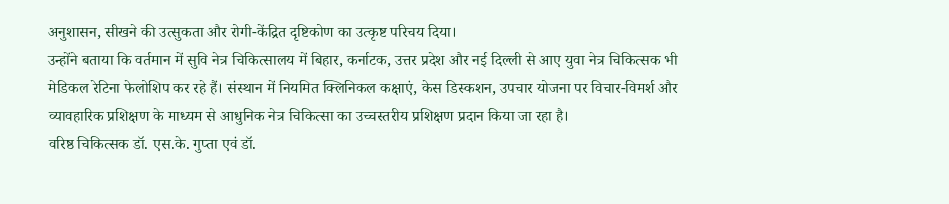अनुशासन, सीखने की उत्सुकता और रोगी-केंद्रित दृष्टिकोण का उत्कृष्ट परिचय दिया।
उन्होंने बताया कि वर्तमान में सुवि नेत्र चिकित्सालय में बिहार, कर्नाटक, उत्तर प्रदेश और नई दिल्ली से आए युवा नेत्र चिकित्सक भी मेडिकल रेटिना फेलोशिप कर रहे हैं। संस्थान में नियमित क्लिनिकल कक्षाएं, केस डिस्कशन, उपचार योजना पर विचार-विमर्श और व्यावहारिक प्रशिक्षण के माध्यम से आधुनिक नेत्र चिकित्सा का उच्चस्तरीय प्रशिक्षण प्रदान किया जा रहा है।
वरिष्ठ चिकित्सक डॉ. एस.के. गुप्ता एवं डॉ.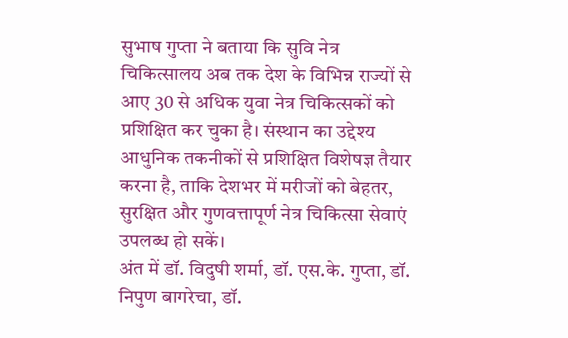सुभाष गुप्ता ने बताया कि सुवि नेत्र चिकित्सालय अब तक देश के विभिन्न राज्यों से आए 30 से अधिक युवा नेत्र चिकित्सकों को प्रशिक्षित कर चुका है। संस्थान का उद्देश्य आधुनिक तकनीकों से प्रशिक्षित विशेषज्ञ तैयार करना है, ताकि देशभर में मरीजों को बेहतर, सुरक्षित और गुणवत्तापूर्ण नेत्र चिकित्सा सेवाएं उपलब्ध हो सकें।
अंत में डॉ. विदुषी शर्मा, डॉ. एस.के. गुप्ता, डॉ. निपुण बागरेचा, डॉ.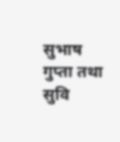सुभाष गुप्ता तथा सुवि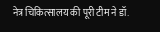नेत्र चिकित्सालय की पूरी टीम ने डॉ.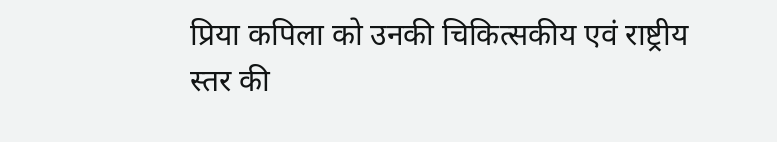प्रिया कपिला को उनकी चिकित्सकीय एवं राष्ट्रीय स्तर की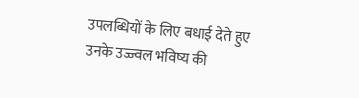उपलब्धियों के लिए बधाई देते हुए उनके उज्ज्वल भविष्य की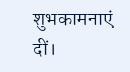शुभकामनाएं दीं।